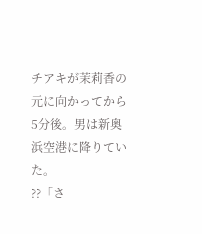チアキが茉莉香の元に向かってから5分後。男は新奥浜空港に降りていた。
??「さ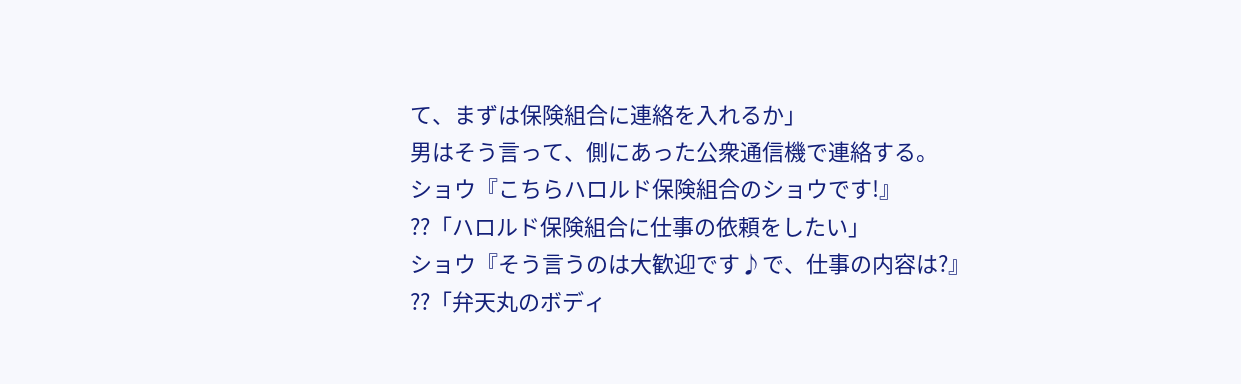て、まずは保険組合に連絡を入れるか」
男はそう言って、側にあった公衆通信機で連絡する。
ショウ『こちらハロルド保険組合のショウです!』
??「ハロルド保険組合に仕事の依頼をしたい」
ショウ『そう言うのは大歓迎です♪で、仕事の内容は?』
??「弁天丸のボディ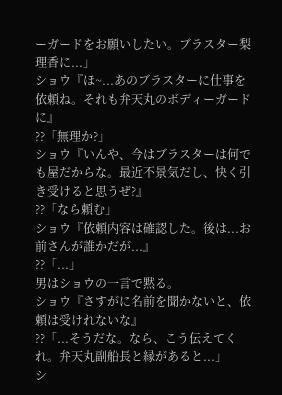ーガードをお願いしたい。ブラスター梨理香に...」
ショウ『ほ~...あのブラスターに仕事を依頼ね。それも弁天丸のボディーガードに』
??「無理か?」
ショウ『いんや、今はブラスターは何でも屋だからな。最近不景気だし、快く引き受けると思うぜ?』
??「なら頼む」
ショウ『依頼内容は確認した。後は...お前さんが誰かだが...』
??「...」
男はショウの一言で黙る。
ショウ『さすがに名前を聞かないと、依頼は受けれないな』
??「...そうだな。なら、こう伝えてくれ。弁天丸副船長と縁があると...」
シ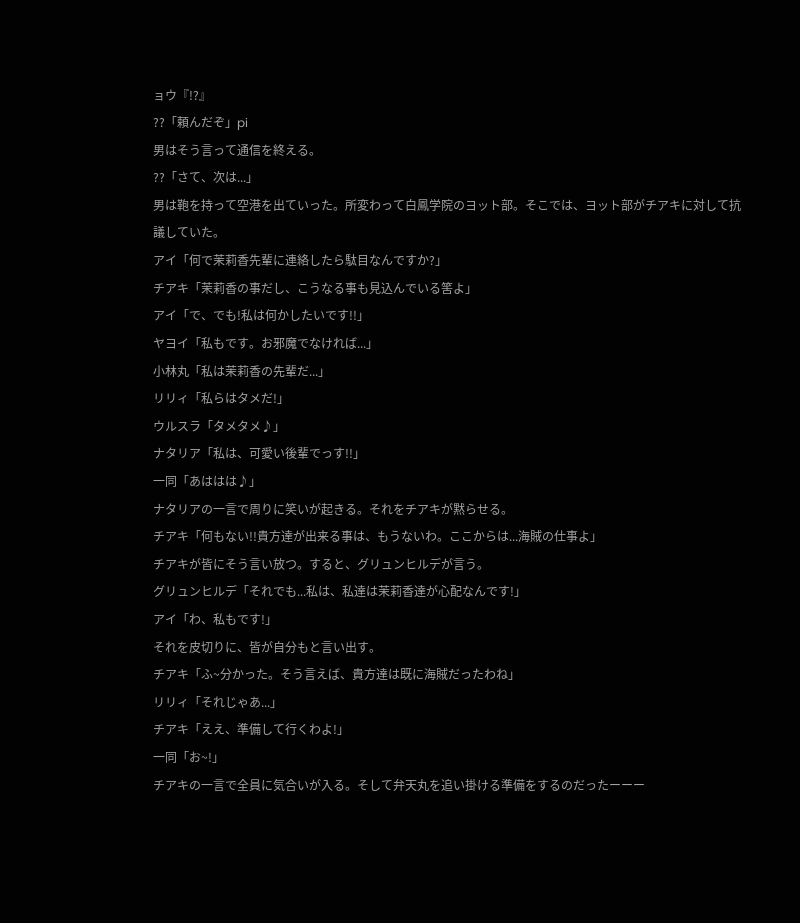ョウ『!?』
??「頼んだぞ」pi
男はそう言って通信を終える。
??「さて、次は...」
男は鞄を持って空港を出ていった。所変わって白鳳学院のヨット部。そこでは、ヨット部がチアキに対して抗議していた。
アイ「何で茉莉香先輩に連絡したら駄目なんですか?」
チアキ「茉莉香の事だし、こうなる事も見込んでいる筈よ」
アイ「で、でも!私は何かしたいです!!」
ヤヨイ「私もです。お邪魔でなければ...」
小林丸「私は茉莉香の先輩だ...」
リリィ「私らはタメだ!」
ウルスラ「タメタメ♪」
ナタリア「私は、可愛い後輩でっす!!」
一同「あははは♪」
ナタリアの一言で周りに笑いが起きる。それをチアキが黙らせる。
チアキ「何もない!!貴方達が出来る事は、もうないわ。ここからは...海賊の仕事よ」
チアキが皆にそう言い放つ。すると、グリュンヒルデが言う。
グリュンヒルデ「それでも...私は、私達は茉莉香達が心配なんです!」
アイ「わ、私もです!」
それを皮切りに、皆が自分もと言い出す。
チアキ「ふ~分かった。そう言えば、貴方達は既に海賊だったわね」
リリィ「それじゃあ...」
チアキ「ええ、準備して行くわよ!」
一同「お~!」
チアキの一言で全員に気合いが入る。そして弁天丸を追い掛ける準備をするのだったーーー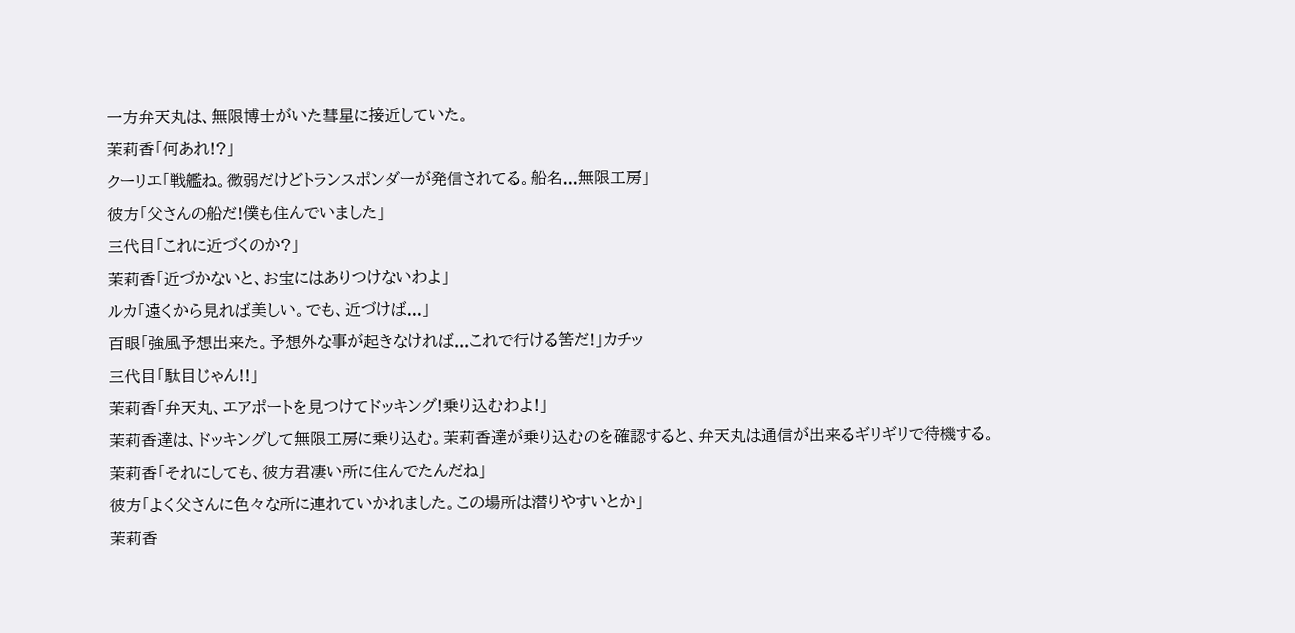一方弁天丸は、無限博士がいた彗星に接近していた。
茉莉香「何あれ!?」
クーリエ「戦艦ね。微弱だけどトランスポンダーが発信されてる。船名...無限工房」
彼方「父さんの船だ!僕も住んでいました」
三代目「これに近づくのか?」
茉莉香「近づかないと、お宝にはありつけないわよ」
ルカ「遠くから見れば美しい。でも、近づけば...」
百眼「強風予想出来た。予想外な事が起きなければ...これで行ける筈だ!」カチッ
三代目「駄目じゃん!!」
茉莉香「弁天丸、エアポートを見つけてドッキング!乗り込むわよ!」
茉莉香達は、ドッキングして無限工房に乗り込む。茉莉香達が乗り込むのを確認すると、弁天丸は通信が出来るギリギリで待機する。
茉莉香「それにしても、彼方君凄い所に住んでたんだね」
彼方「よく父さんに色々な所に連れていかれました。この場所は潜りやすいとか」
茉莉香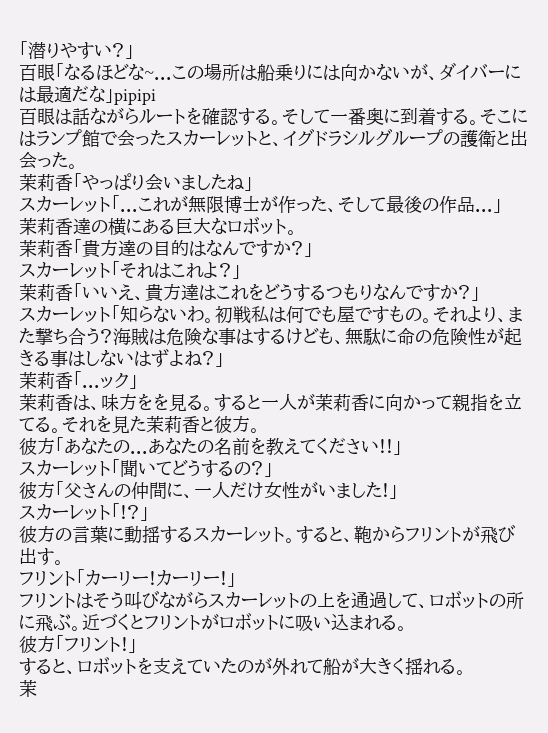「潜りやすい?」
百眼「なるほどな~...この場所は船乗りには向かないが、ダイバーには最適だな」pipipi
百眼は話ながらルートを確認する。そして一番奥に到着する。そこにはランプ館で会ったスカーレットと、イグドラシルグループの護衛と出会った。
茉莉香「やっぱり会いましたね」
スカーレット「...これが無限博士が作った、そして最後の作品...」
茉莉香達の横にある巨大なロボット。
茉莉香「貴方達の目的はなんですか?」
スカーレット「それはこれよ?」
茉莉香「いいえ、貴方達はこれをどうするつもりなんですか?」
スカーレット「知らないわ。初戦私は何でも屋ですもの。それより、また撃ち合う?海賊は危険な事はするけども、無駄に命の危険性が起きる事はしないはずよね?」
茉莉香「...ック」
茉莉香は、味方をを見る。すると一人が茉莉香に向かって親指を立てる。それを見た茉莉香と彼方。
彼方「あなたの...あなたの名前を教えてください!!」
スカーレット「聞いてどうするの?」
彼方「父さんの仲間に、一人だけ女性がいました!」
スカーレット「!?」
彼方の言葉に動揺するスカーレット。すると、鞄からフリントが飛び出す。
フリント「カーリー!カーリー!」
フリントはそう叫びながらスカーレットの上を通過して、ロボットの所に飛ぶ。近づくとフリントがロボットに吸い込まれる。
彼方「フリント!」
すると、ロボットを支えていたのが外れて船が大きく揺れる。
茉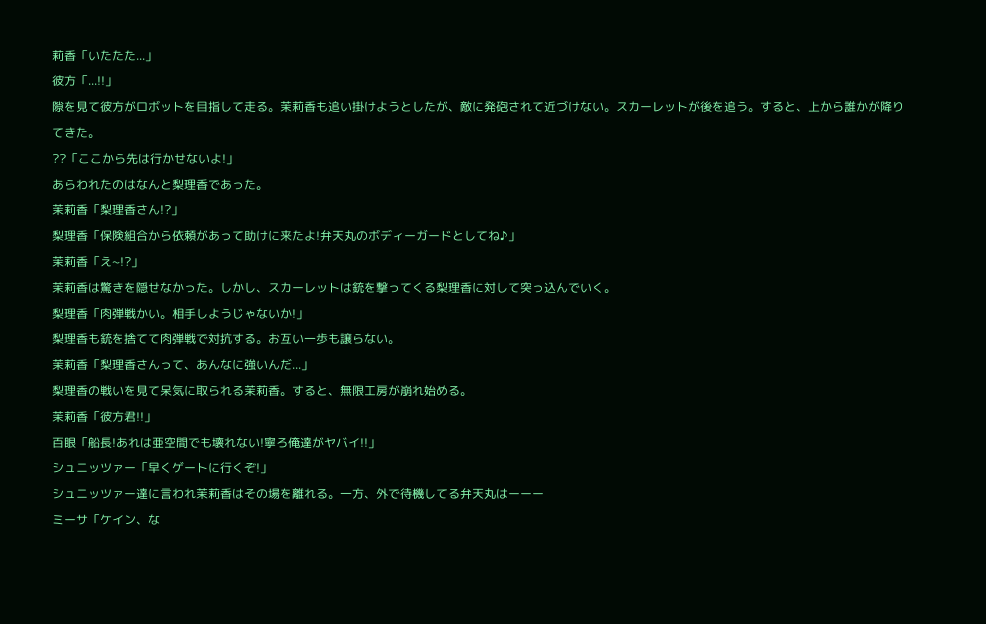莉香「いたたた...」
彼方「...!!」
隙を見て彼方がロボットを目指して走る。茉莉香も追い掛けようとしたが、敵に発砲されて近づけない。スカーレットが後を追う。すると、上から誰かが降りてきた。
??「ここから先は行かせないよ!」
あらわれたのはなんと梨理香であった。
茉莉香「梨理香さん!?」
梨理香「保険組合から依頼があって助けに来たよ!弁天丸のボディーガードとしてね♪」
茉莉香「え~!?」
茉莉香は驚きを隠せなかった。しかし、スカーレットは銃を撃ってくる梨理香に対して突っ込んでいく。
梨理香「肉弾戦かい。相手しようじゃないか!」
梨理香も銃を捨てて肉弾戦で対抗する。お互い一歩も譲らない。
茉莉香「梨理香さんって、あんなに強いんだ...」
梨理香の戦いを見て呆気に取られる茉莉香。すると、無限工房が崩れ始める。
茉莉香「彼方君!!」
百眼「船長!あれは亜空間でも壊れない!寧ろ俺達がヤバイ!!」
シュニッツァー「早くゲートに行くぞ!」
シュニッツァー達に言われ茉莉香はその場を離れる。一方、外で待機してる弁天丸はーーー
ミーサ「ケイン、な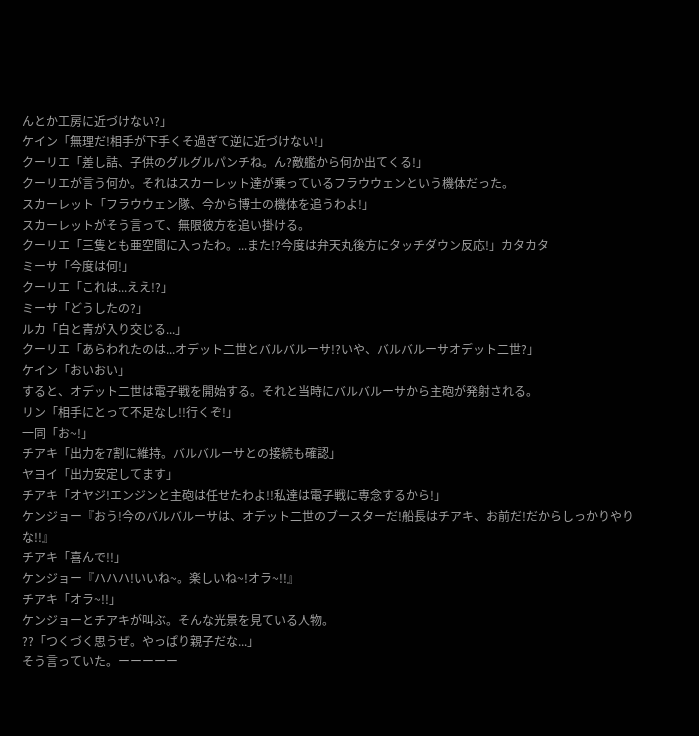んとか工房に近づけない?」
ケイン「無理だ!相手が下手くそ過ぎて逆に近づけない!」
クーリエ「差し詰、子供のグルグルパンチね。ん?敵艦から何か出てくる!」
クーリエが言う何か。それはスカーレット達が乗っているフラウウェンという機体だった。
スカーレット「フラウウェン隊、今から博士の機体を追うわよ!」
スカーレットがそう言って、無限彼方を追い掛ける。
クーリエ「三隻とも亜空間に入ったわ。...また!?今度は弁天丸後方にタッチダウン反応!」カタカタ
ミーサ「今度は何!」
クーリエ「これは...ええ!?」
ミーサ「どうしたの?」
ルカ「白と青が入り交じる...」
クーリエ「あらわれたのは...オデット二世とバルバルーサ!?いや、バルバルーサオデット二世?」
ケイン「おいおい」
すると、オデット二世は電子戦を開始する。それと当時にバルバルーサから主砲が発射される。
リン「相手にとって不足なし!!行くぞ!」
一同「お~!」
チアキ「出力を7割に維持。バルバルーサとの接続も確認」
ヤヨイ「出力安定してます」
チアキ「オヤジ!エンジンと主砲は任せたわよ!!私達は電子戦に専念するから!」
ケンジョー『おう!今のバルバルーサは、オデット二世のブースターだ!船長はチアキ、お前だ!だからしっかりやりな!!』
チアキ「喜んで!!」
ケンジョー『ハハハ!いいね~。楽しいね~!オラ~!!』
チアキ「オラ~!!」
ケンジョーとチアキが叫ぶ。そんな光景を見ている人物。
??「つくづく思うぜ。やっぱり親子だな...」
そう言っていた。ーーーーー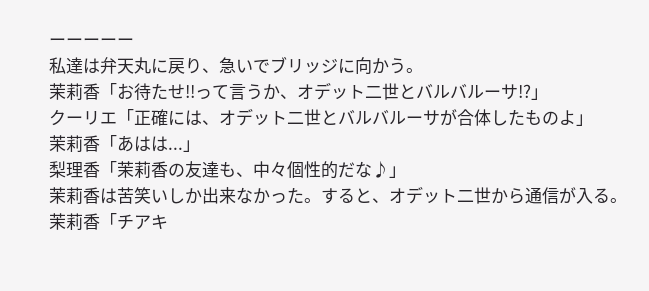ーーーーー
私達は弁天丸に戻り、急いでブリッジに向かう。
茉莉香「お待たせ!!って言うか、オデット二世とバルバルーサ!?」
クーリエ「正確には、オデット二世とバルバルーサが合体したものよ」
茉莉香「あはは...」
梨理香「茉莉香の友達も、中々個性的だな♪」
茉莉香は苦笑いしか出来なかった。すると、オデット二世から通信が入る。
茉莉香「チアキ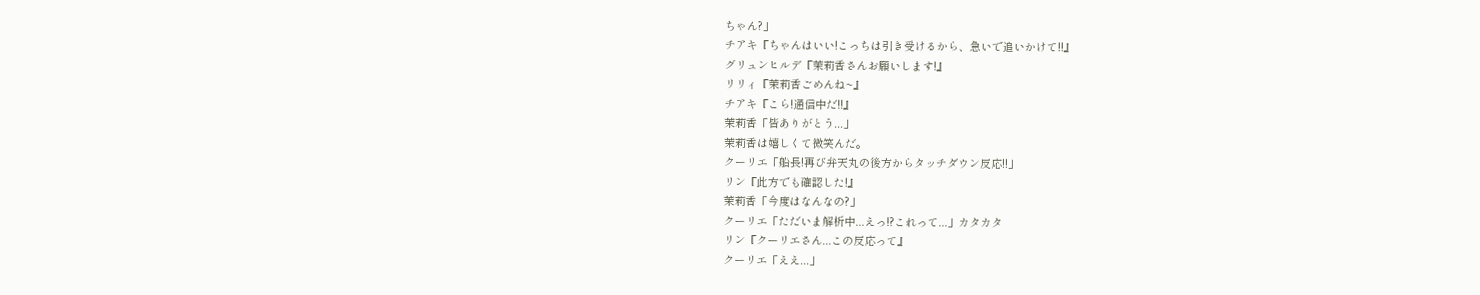ちゃん?」
チアキ『ちゃんはいい!こっちは引き受けるから、急いで追いかけて!!』
グリュンヒルデ『茉莉香さんお願いします!』
リリィ『茉莉香ごめんね~』
チアキ『こら!通信中だ!!』
茉莉香「皆ありがとう...」
茉莉香は嬉しくて微笑んだ。
クーリエ「船長!再び弁天丸の後方からタッチダウン反応!!」
リン『此方でも確認した!』
茉莉香「今度はなんなの?」
クーリエ「ただいま解析中...えっ!?これって...」カタカタ
リン『クーリエさん...この反応って』
クーリエ「ええ...」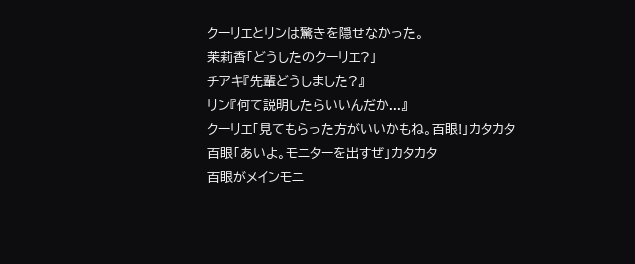クーリエとリンは驚きを隠せなかった。
茉莉香「どうしたのクーリエ?」
チアキ『先輩どうしました?』
リン『何て説明したらいいんだか...』
クーリエ「見てもらった方がいいかもね。百眼!」カタカタ
百眼「あいよ。モニターを出すぜ」カタカタ
百眼がメインモニ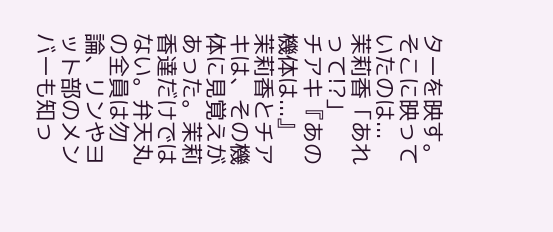ターを映す。そこに映っていたのは...
茉莉香「あれって!?」
チアキ『あの機体は...』
茉莉香とチアキは、その機体に見覚えがあった。茉莉香達だけではない。弁天丸の全員は勿論、リンやヨット部のメンバーも知っ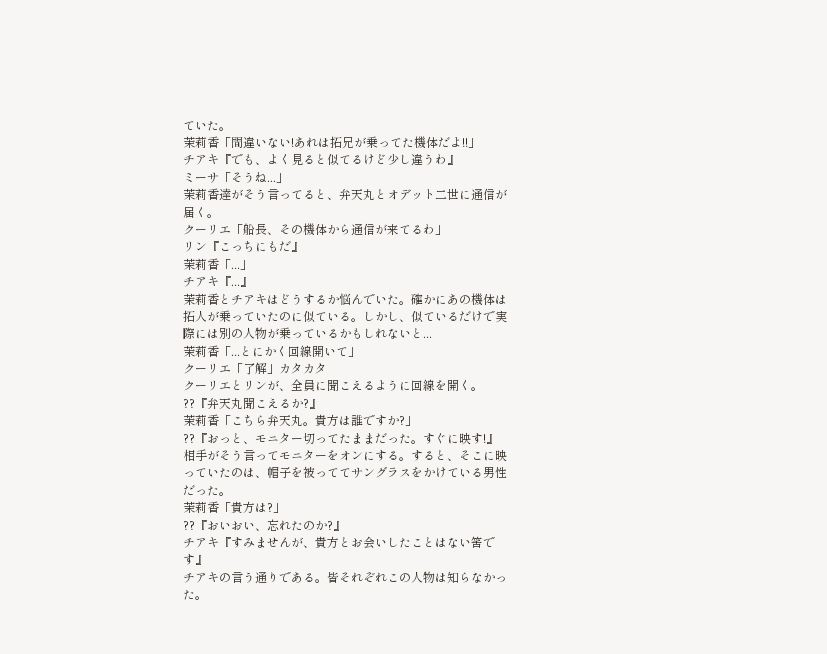ていた。
茉莉香「間違いない!あれは拓兄が乗ってた機体だよ!!」
チアキ『でも、よく見ると似てるけど少し違うわ』
ミーサ「そうね...」
茉莉香達がそう言ってると、弁天丸とオデット二世に通信が届く。
クーリエ「船長、その機体から通信が来てるわ」
リン『こっちにもだ』
茉莉香「...」
チアキ『...』
茉莉香とチアキはどうするか悩んでいた。確かにあの機体は拓人が乗っていたのに似ている。しかし、似ているだけで実際には別の人物が乗っているかもしれないと...
茉莉香「...とにかく回線開いて」
クーリエ「了解」カタカタ
クーリエとリンが、全員に聞こえるように回線を開く。
??『弁天丸聞こえるか?』
茉莉香「こちら弁天丸。貴方は誰ですか?」
??『おっと、モニター切ってたままだった。すぐに映す!』
相手がそう言ってモニターをオンにする。すると、そこに映っていたのは、帽子を被っててサングラスをかけている男性だった。
茉莉香「貴方は?」
??『おいおい、忘れたのか?』
チアキ『すみませんが、貴方とお会いしたことはない筈です』
チアキの言う通りである。皆それぞれこの人物は知らなかった。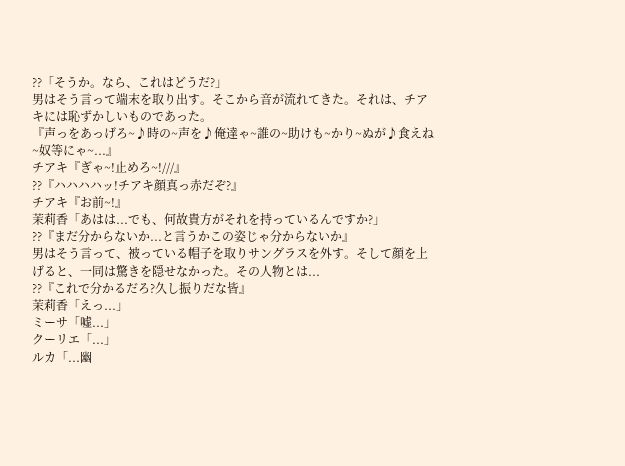??「そうか。なら、これはどうだ?」
男はそう言って端末を取り出す。そこから音が流れてきた。それは、チアキには恥ずかしいものであった。
『声っをあっげろ~♪時の~声を♪俺達ゃ~誰の~助けも~かり~ぬが♪食えね~奴等にゃ~...』
チアキ『ぎゃ~!止めろ~!///』
??『ハハハハッ!チアキ顔真っ赤だぞ?』
チアキ『お前~!』
茉莉香「あはは...でも、何故貴方がそれを持っているんですか?」
??『まだ分からないか...と言うかこの姿じゃ分からないか』
男はそう言って、被っている帽子を取りサングラスを外す。そして顔を上げると、一同は驚きを隠せなかった。その人物とは...
??『これで分かるだろ?久し振りだな皆』
茉莉香「えっ...」
ミーサ「嘘...」
クーリエ「...」
ルカ「...幽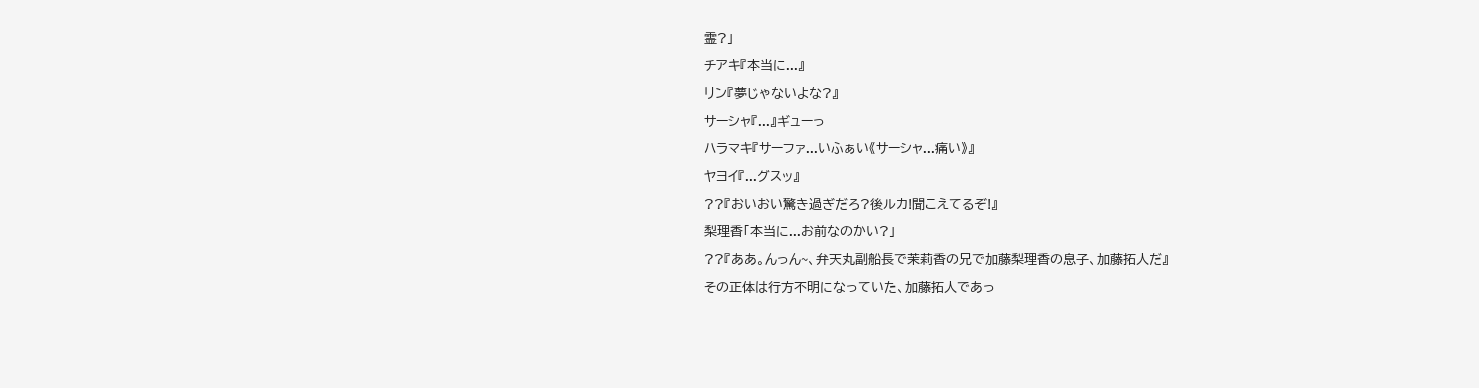霊?」
チアキ『本当に...』
リン『夢じゃないよな?』
サーシャ『...』ギューっ
ハラマキ『サーファ...いふぁい《サーシャ...痛い》』
ヤヨイ『...グスッ』
??『おいおい驚き過ぎだろ?後ルカ!聞こえてるぞ!』
梨理香「本当に...お前なのかい?」
??『ああ。んっん~、弁天丸副船長で茉莉香の兄で加藤梨理香の息子、加藤拓人だ』
その正体は行方不明になっていた、加藤拓人であっ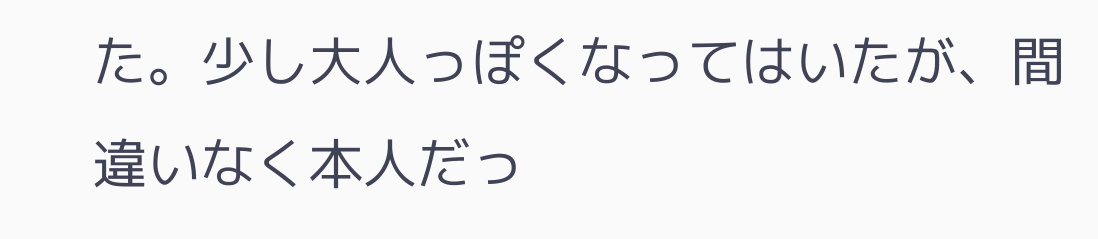た。少し大人っぽくなってはいたが、間違いなく本人だっ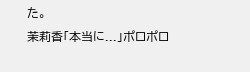た。
茉莉香「本当に...」ポロポロ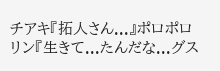チアキ『拓人さん...』ポロポロ
リン『生きて...たんだな...グス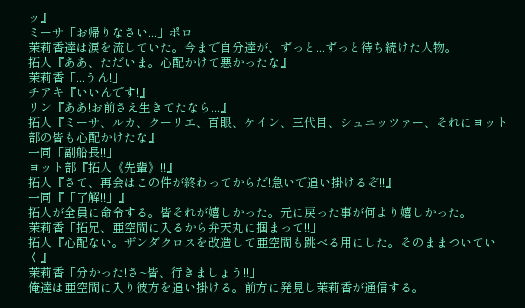ッ』
ミーサ「お帰りなさい...」ポロ
茉莉香達は涙を流していた。今まで自分達が、ずっと...ずっと待ち続けた人物。
拓人『ああ、ただいま。心配かけて悪かったな』
茉莉香「...うん!」
チアキ『いいんです!』
リン『ああ!お前さえ生きてたなら...』
拓人『ミーサ、ルカ、クーリエ、百眼、ケイン、三代目、シュニッツァー、それにヨット部の皆も心配かけたな』
一同「副船長!!」
ヨット部『拓人《先輩》!!』
拓人『さて、再会はこの件が終わってからだ!急いで追い掛けるぞ!!』
一同『「了解!!」』
拓人が全員に命令する。皆それが嬉しかった。元に戻った事が何より嬉しかった。
茉莉香「拓兄、亜空間に入るから弁天丸に掴まって!!」
拓人『心配ない。ザンダクロスを改造して亜空間も跳べる用にした。そのままついていく』
茉莉香「分かった!さ~皆、行きましょう!!」
俺達は亜空間に入り彼方を追い掛ける。前方に発見し茉莉香が通信する。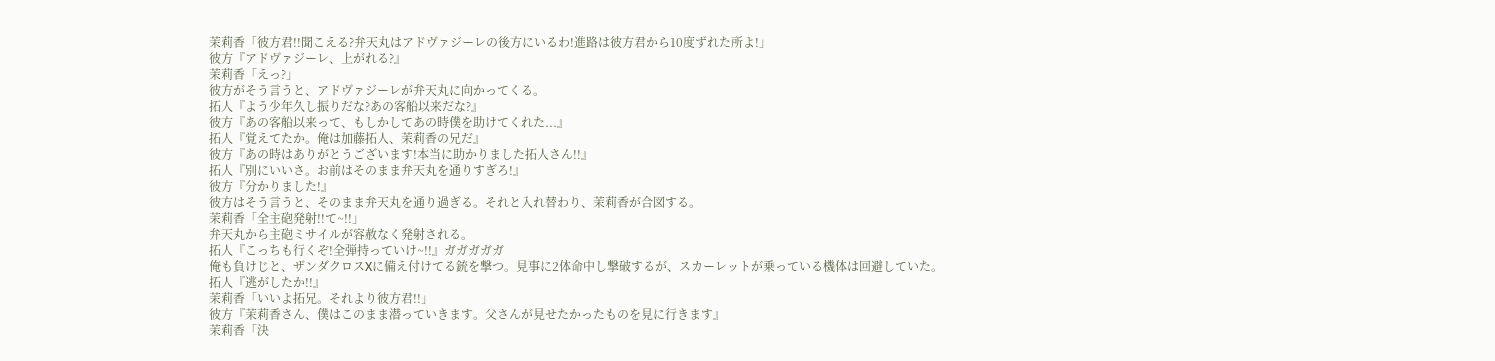茉莉香「彼方君!!聞こえる?弁天丸はアドヴァジーレの後方にいるわ!進路は彼方君から10度ずれた所よ!」
彼方『アドヴァジーレ、上がれる?』
茉莉香「えっ?」
彼方がそう言うと、アドヴァジーレが弁天丸に向かってくる。
拓人『よう少年久し振りだな?あの客船以来だな?』
彼方『あの客船以来って、もしかしてあの時僕を助けてくれた...』
拓人『覚えてたか。俺は加藤拓人、茉莉香の兄だ』
彼方『あの時はありがとうございます!本当に助かりました拓人さん!!』
拓人『別にいいさ。お前はそのまま弁天丸を通りすぎろ!』
彼方『分かりました!』
彼方はそう言うと、そのまま弁天丸を通り過ぎる。それと入れ替わり、茉莉香が合図する。
茉莉香「全主砲発射!!て~!!」
弁天丸から主砲ミサイルが容赦なく発射される。
拓人『こっちも行くぞ!全弾持っていけ~!!』ガガガガガ
俺も負けじと、ザンダクロスΧに備え付けてる銃を撃つ。見事に2体命中し撃破するが、スカーレットが乗っている機体は回避していた。
拓人『逃がしたか!!』
茉莉香「いいよ拓兄。それより彼方君!!」
彼方『茉莉香さん、僕はこのまま潜っていきます。父さんが見せたかったものを見に行きます』
茉莉香「決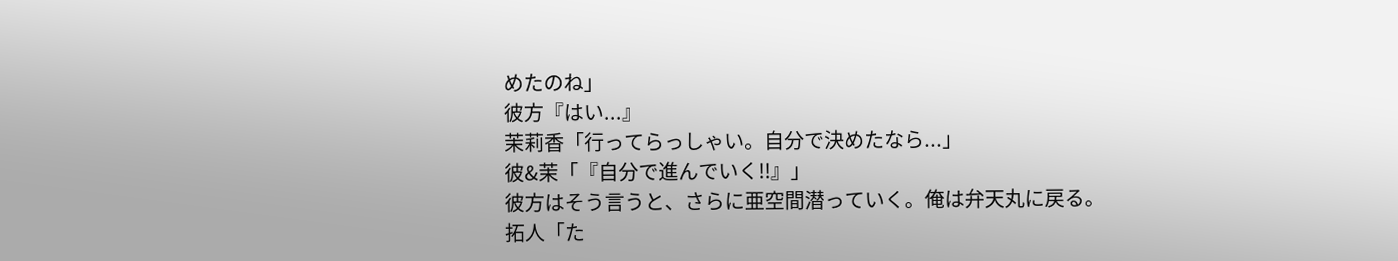めたのね」
彼方『はい...』
茉莉香「行ってらっしゃい。自分で決めたなら...」
彼&茉「『自分で進んでいく!!』」
彼方はそう言うと、さらに亜空間潜っていく。俺は弁天丸に戻る。
拓人「た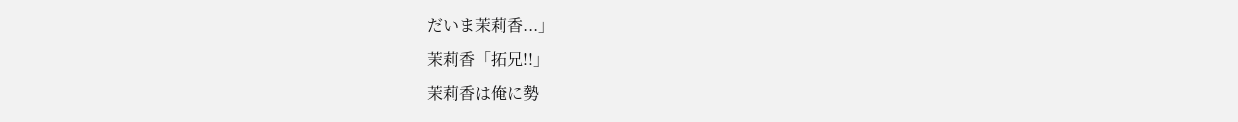だいま茉莉香...」
茉莉香「拓兄!!」
茉莉香は俺に勢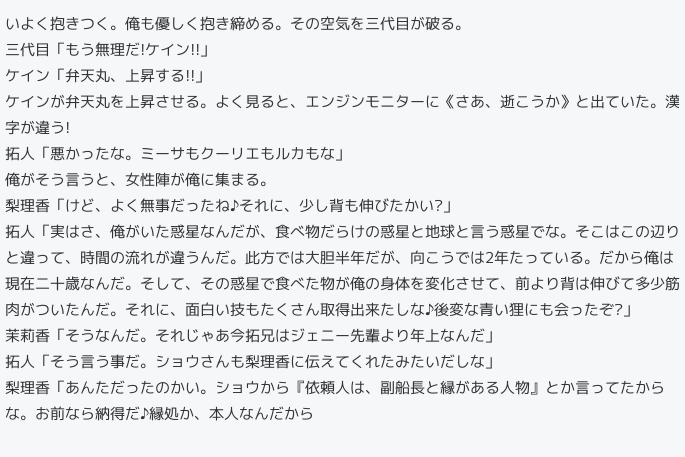いよく抱きつく。俺も優しく抱き締める。その空気を三代目が破る。
三代目「もう無理だ!ケイン!!」
ケイン「弁天丸、上昇する!!」
ケインが弁天丸を上昇させる。よく見ると、エンジンモニターに《さあ、逝こうか》と出ていた。漢字が違う!
拓人「悪かったな。ミーサもクーリエもルカもな」
俺がそう言うと、女性陣が俺に集まる。
梨理香「けど、よく無事だったね♪それに、少し背も伸びたかい?」
拓人「実はさ、俺がいた惑星なんだが、食べ物だらけの惑星と地球と言う惑星でな。そこはこの辺りと違って、時間の流れが違うんだ。此方では大胆半年だが、向こうでは2年たっている。だから俺は現在二十歳なんだ。そして、その惑星で食べた物が俺の身体を変化させて、前より背は伸びて多少筋肉がついたんだ。それに、面白い技もたくさん取得出来たしな♪後変な青い狸にも会ったぞ?」
茉莉香「そうなんだ。それじゃあ今拓兄はジェニー先輩より年上なんだ」
拓人「そう言う事だ。ショウさんも梨理香に伝えてくれたみたいだしな」
梨理香「あんただったのかい。ショウから『依頼人は、副船長と縁がある人物』とか言ってたからな。お前なら納得だ♪縁処か、本人なんだから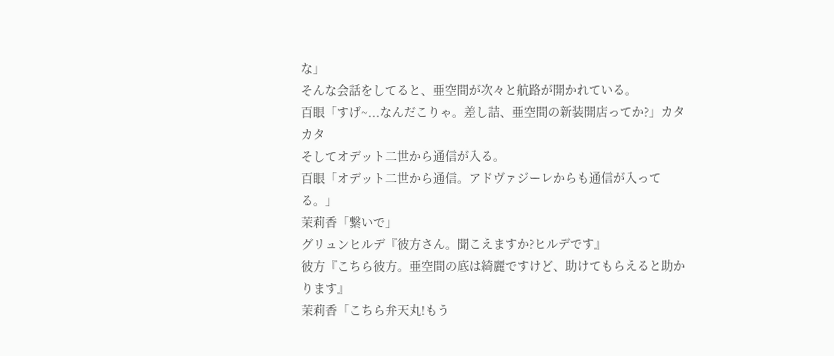な」
そんな会話をしてると、亜空間が次々と航路が開かれている。
百眼「すげ~...なんだこりゃ。差し詰、亜空間の新装開店ってか?」カタカタ
そしてオデット二世から通信が入る。
百眼「オデット二世から通信。アドヴァジーレからも通信が入ってる。」
茉莉香「繋いで」
グリュンヒルデ『彼方さん。聞こえますか?ヒルデです』
彼方『こちら彼方。亜空間の底は綺麗ですけど、助けてもらえると助かります』
茉莉香「こちら弁天丸!もう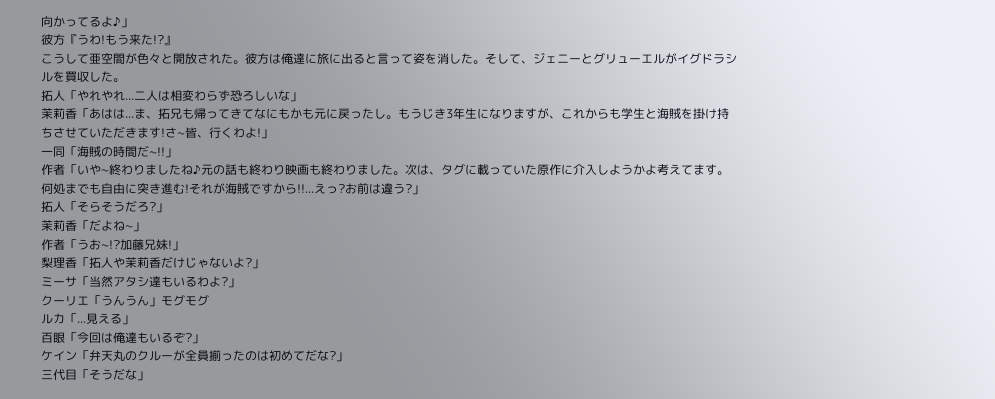向かってるよ♪」
彼方『うわ!もう来た!?』
こうして亜空間が色々と開放された。彼方は俺達に旅に出ると言って姿を消した。そして、ジェニーとグリューエルがイグドラシルを買収した。
拓人「やれやれ...二人は相変わらず恐ろしいな」
茉莉香「あはは...ま、拓兄も帰ってきてなにもかも元に戻ったし。もうじき3年生になりますが、これからも学生と海賊を掛け持ちさせていただきます!さ~皆、行くわよ!」
一同「海賊の時間だ~!!」
作者「いや~終わりましたね♪元の話も終わり映画も終わりました。次は、タグに載っていた原作に介入しようかよ考えてます。何処までも自由に突き進む!それが海賊ですから!!...えっ?お前は違う?」
拓人「そらそうだろ?」
茉莉香「だよね~」
作者「うお~!?加藤兄妹!」
梨理香「拓人や茉莉香だけじゃないよ?」
ミーサ「当然アタシ達もいるわよ?」
クーリエ「うんうん」モグモグ
ルカ「...見える」
百眼「今回は俺達もいるぞ?」
ケイン「弁天丸のクルーが全員揃ったのは初めてだな?」
三代目「そうだな」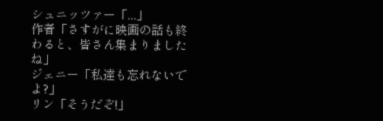シュニッツァー「...」
作者「さすがに映画の話も終わると、皆さん集まりましたね」
ジェニー「私達も忘れないでよ?」
リン「そうだぞ!」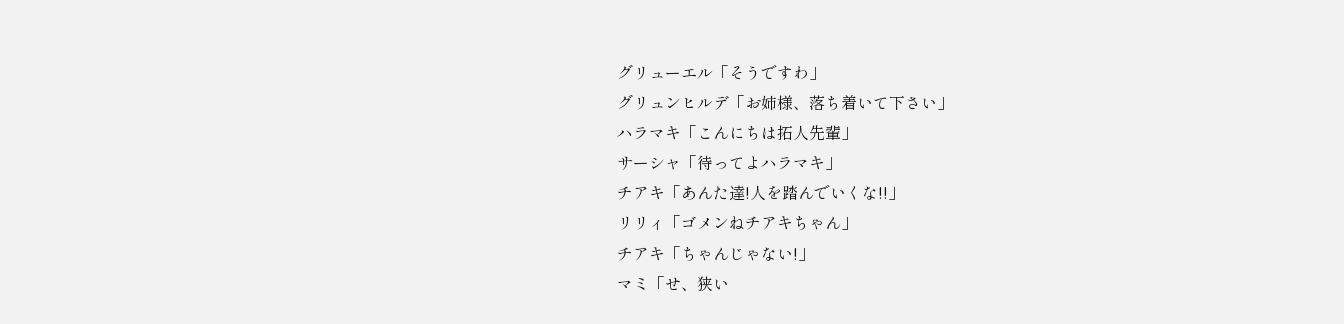グリューエル「そうですわ」
グリュンヒルデ「お姉様、落ち着いて下さい」
ハラマキ「こんにちは拓人先輩」
サーシャ「待ってよハラマキ」
チアキ「あんた達!人を踏んでいくな!!」
リリィ「ゴメンねチアキちゃん」
チアキ「ちゃんじゃない!」
マミ「せ、狭い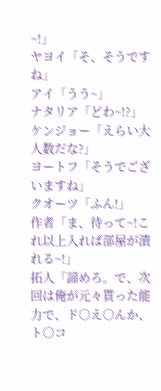~!」
ヤヨイ「そ、そうですね」
アイ「うう~」
ナタリア「どわ~!?」
ケンジョー「えらい大人数だな?」
ヨートフ「そうでございますね」
クオーツ「ふん!」
作者「ま、待って~!これ以上入れば部屋が潰れる~!」
拓人「諦めろ。で、次回は俺が元々貰った能力で、ド○え○んか、ト○コ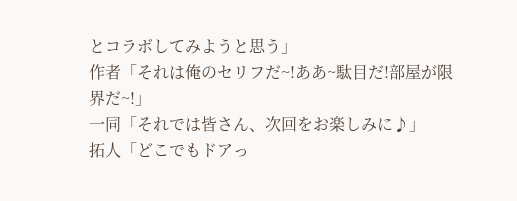とコラボしてみようと思う」
作者「それは俺のセリフだ~!ああ~駄目だ!部屋が限界だ~!」
一同「それでは皆さん、次回をお楽しみに♪」
拓人「どこでもドアっ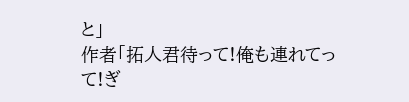と」
作者「拓人君待って!俺も連れてって!ぎ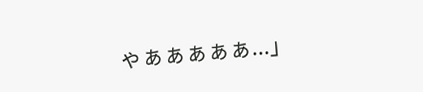ゃぁぁぁぁぁ...」